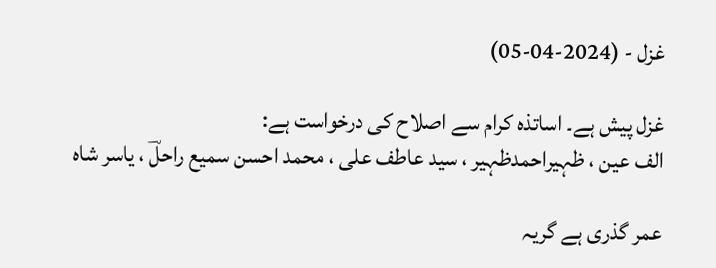غزل - (2024-04-05)

غزل پیش ہے۔ اساتذہ کرام سے اصلاح کی درخواست ہے:
الف عین ، ظہیراحمدظہیر ، سید عاطف علی ، محمد احسن سمیع راحلؔ ، یاسر شاہ

عمر گذری ہے گریہ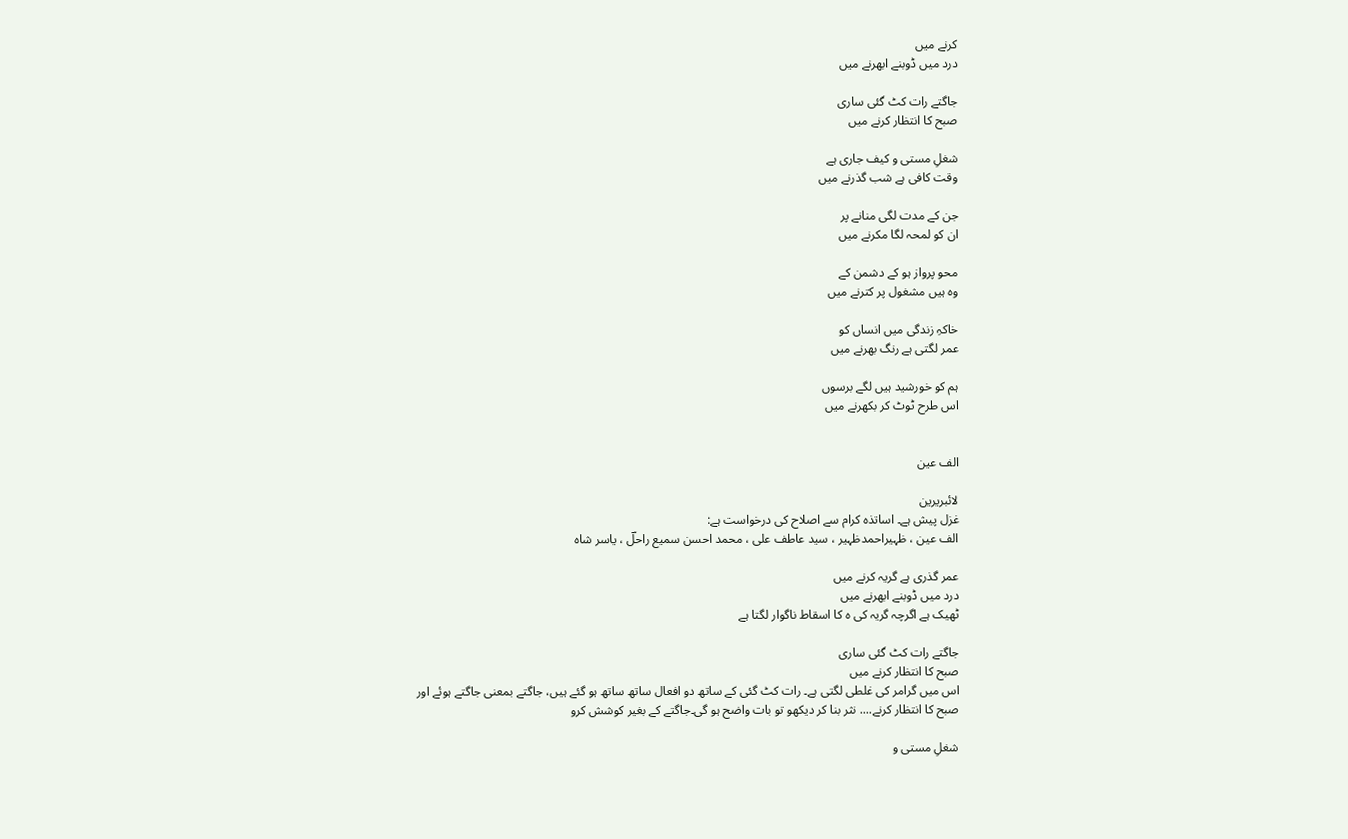کرنے میں
درد میں ڈوبنے ابھرنے میں

جاگتے رات کٹ گئی ساری
صبح کا انتظار کرنے میں

شغلِ مستی و کیف جاری ہے
وقت کافی ہے شب گذرنے میں

جن کے مدت لگی منانے پر
ان کو لمحہ لگا مکرنے میں

محو پرواز ہو کے دشمن کے
وہ ہیں مشغول پر کترنے میں

خاکہِ زندگی میں انساں کو
عمر لگتی ہے رنگ بھرنے میں

ہم کو خورشید ہیں لگے برسوں
اس طرح ٹوٹ کر بکھرنے میں


الف عین

لائبریرین
غزل پیش ہے۔ اساتذہ کرام سے اصلاح کی درخواست ہے:
الف عین ، ظہیراحمدظہیر ، سید عاطف علی ، محمد احسن سمیع راحلؔ ، یاسر شاہ

عمر گذری ہے گریہ کرنے میں
درد میں ڈوبنے ابھرنے میں
ٹھیک ہے اگرچہ گریہ کی ہ کا اسقاط ناگوار لگتا ہے

جاگتے رات کٹ گئی ساری
صبح کا انتظار کرنے میں
اس میں گرامر کی غلطی لگتی ہے۔ رات کٹ گئی کے ساتھ دو افعال ساتھ ساتھ ہو گئے ہیں، جاگتے بمعنی جاگتے ہوئے اور صبح کا انتظار کرنے.... نثر بنا کر دیکھو تو بات واضح ہو گی۔جاگتے کے بغیر کوشش کرو

شغلِ مستی و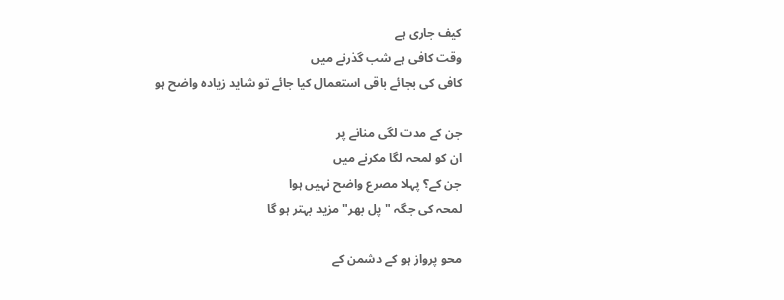کیف جاری ہے
وقت کافی ہے شب گذرنے میں
کافی کی بجائے باقی استعمال کیا جائے تو شاید زیادہ واضح ہو

جن کے مدت لگی منانے پر
ان کو لمحہ لگا مکرنے میں
جن کے؟ پہلا مصرع واضح نہیں ہوا
لمحہ کی جگہ "پل بھر" مزید بہتر ہو گا

محو پرواز ہو کے دشمن کے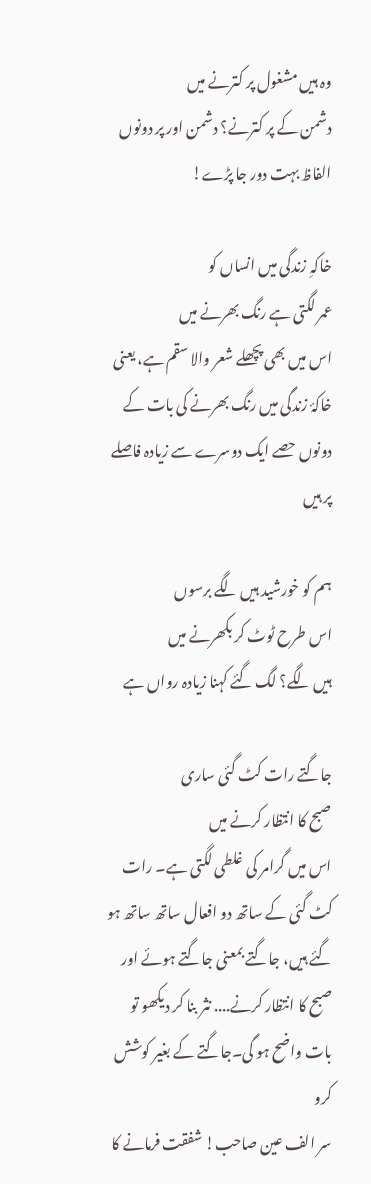وہ ہیں مشغول پر کترنے میں
دشمن کے پر کترنے؟ دشمن اور پر دونوں الفاظ بہت دور جا پڑے!

خاکہِ زندگی میں انساں کو
عمر لگتی ہے رنگ بھرنے میں
اس میں بھی پچھلے شعر والا سقم ہے، یعنی خاکۂ زندگی میں رنگ بھرنے کی بات کے دونوں حصے ایک دوسرے سے زیادہ فاصلے پر ہیں

ہم کو خورشید ہیں لگے برسوں
اس طرح ٹوٹ کر بکھرنے میں
ہیں لگے؟ لگ گئے کہنا زیادہ رواں ہے

جاگتے رات کٹ گئی ساری
صبح کا انتظار کرنے میں
اس میں گرامر کی غلطی لگتی ہے۔ رات کٹ گئی کے ساتھ دو افعال ساتھ ساتھ ہو گئے ہیں، جاگتے بمعنی جاگتے ہوئے اور صبح کا انتظار کرنے.... نثر بنا کر دیکھو تو بات واضح ہو گی۔جاگتے کے بغیر کوشش کرو
سر الف عین صاحب! شفقت فرمانے کا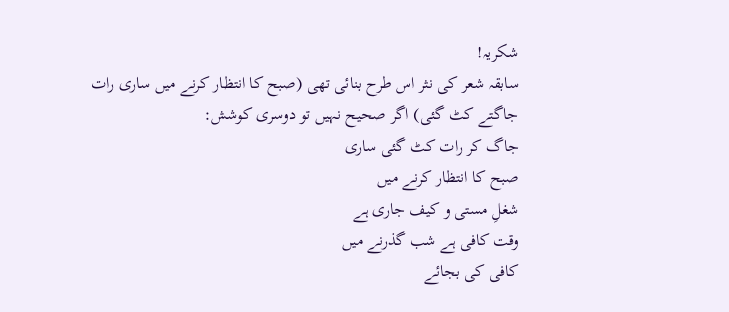شکریہ!
سابقہ شعر کی نثر اس طرح بنائی تھی (صبح کا انتظار کرنے میں ساری رات جاگتے کٹ گئی) اگر صحیح نہیں تو دوسری کوشش:
جاگ کر رات کٹ گئی ساری
صبح کا انتظار کرنے میں
شغلِ مستی و کیف جاری ہے
وقت کافی ہے شب گذرنے میں
کافی کی بجائے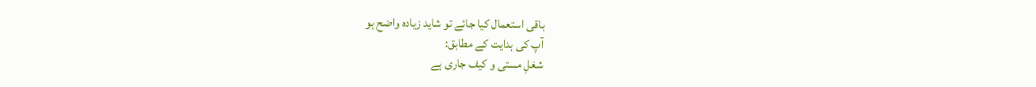باقی استعمال کیا جائے تو شاید زیادہ واضح ہو
آپ کی ہدایت کے مطابق:
شغلِ مستی و کیف جاری ہے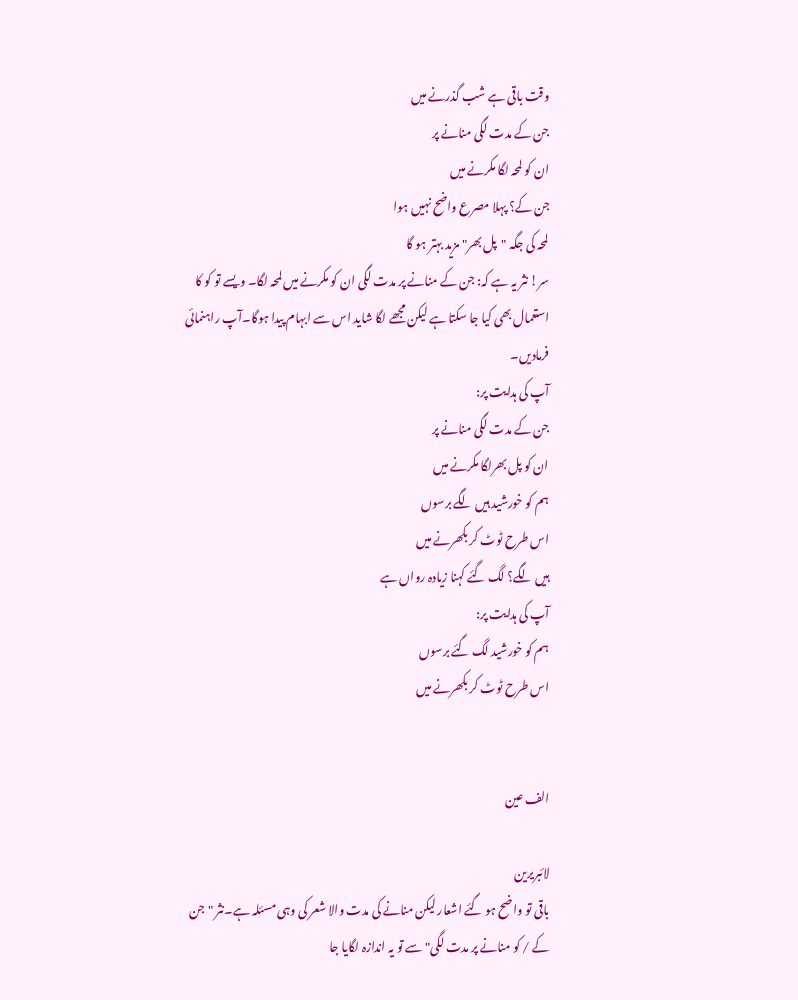وقت باقی ہے شب گذرنے میں
جن کے مدت لگی منانے پر
ان کو لمحہ لگا مکرنے میں
جن کے؟ پہلا مصرع واضح نہیں ہوا
لمحہ کی جگہ "پل بھر" مزید بہتر ہو گا
سر! نثر یہ ہے کہ: جن کے منانے پر مدت لگی ان کو مکرنے میں لمحہ لگا۔ ویسے تو کو کا استعمال بھی کیا جا سکتا ہے لیکن مجھے لگا شاید اس سے ابہام پیدا ہوگا۔آپ راہنمائی فرمادیں۔
آپ کی ہدایت پر:
جن کے مدت لگی منانے پر
ان کو پل بھرلگا مکرنے میں
ہم کو خورشید ہیں لگے برسوں
اس طرح ٹوٹ کر بکھرنے میں
ہیں لگے؟ لگ گئے کہنا زیادہ رواں ہے
آپ کی ہدایت پر:
ہم کو خورشید لگ گئے برسوں
اس طرح ٹوٹ کر بکھرنے میں


الف عین

لائبریرین
باقی تو واضح ہو گئے اشعار لیکن منانے کی مدت والا شعر کی وہی مسئلہ ہے۔نثر "جن کے / کو منانے پر مدت لگی" سے تو یہ اندازہ لگایا جا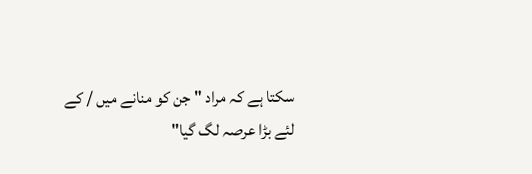سکتا ہے کہ مراد " جن کو منانے میں / کے لئے بڑا عرصہ لگ گیا"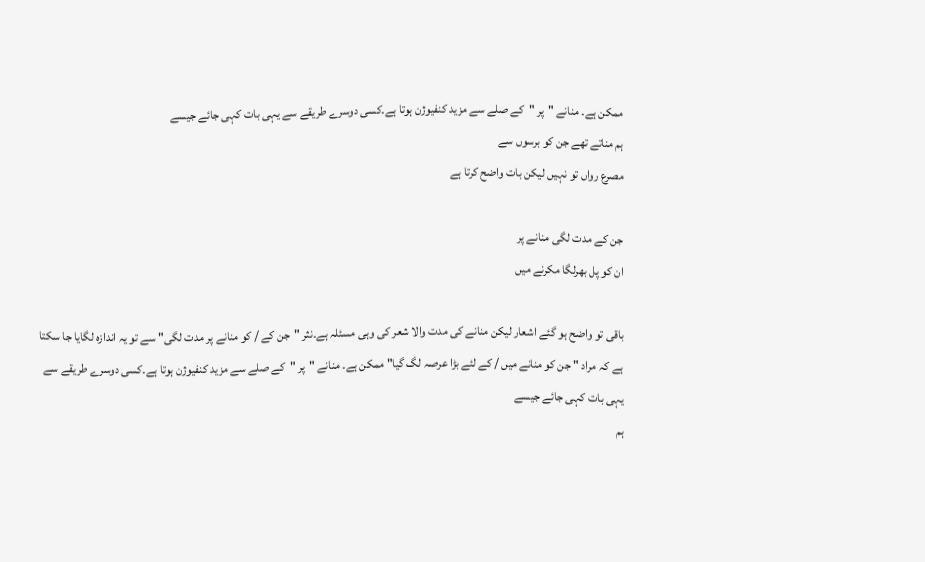ممکن ہے۔ منانے "پر "کے صلے سے مزید کنفیوژن ہوتا ہے۔کسی دوسرے طریقے سے یہی بات کہی جائے جیسے
ہم مناتے تھے جن کو برسوں سے
مصرع رواں تو نہیں لیکن بات واضح کرتا ہے

جن کے مدت لگی منانے پر
ان کو پل بھرلگا مکرنے میں

باقی تو واضح ہو گئے اشعار لیکن منانے کی مدت والا شعر کی وہی مسئلہ ہے۔نثر "جن کے / کو منانے پر مدت لگی" سے تو یہ اندازہ لگایا جا سکتا ہے کہ مراد " جن کو منانے میں / کے لئے بڑا عرصہ لگ گیا" ممکن ہے۔ منانے "پر "کے صلے سے مزید کنفیوژن ہوتا ہے۔کسی دوسرے طریقے سے یہی بات کہی جائے جیسے
ہم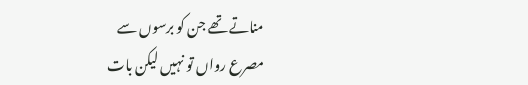مناتے تھے جن کو برسوں سے
مصرع رواں تو نہیں لیکن بات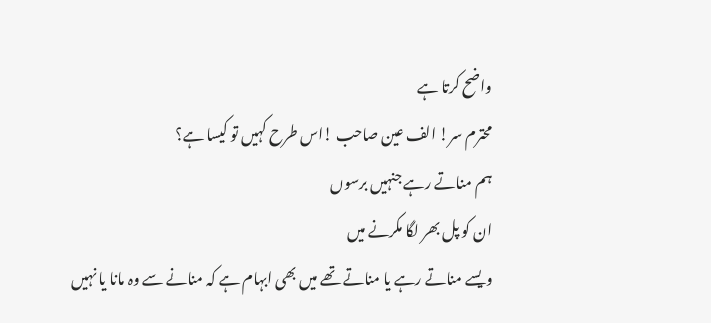واضح کرتا ہے
محترم سر! الف عین صاحب !اس طرح کہیں تو کیسا ہے؟
ہم مناتے رہے جنہیں برسوں
ان کو پل بھر لگا مکرنے میں
ویسے مناتے رہے یا مناتے تھے میں بھی ابہام ہے کہ منانے سے وہ مانا یا نہیں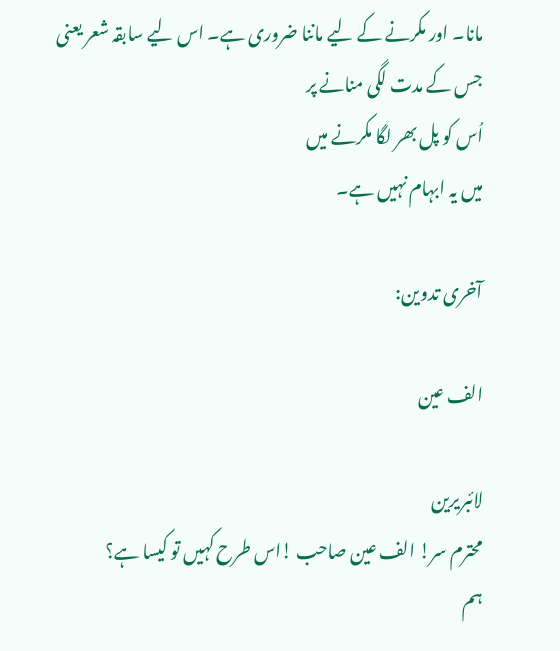مانا۔ اور مکرنے کے لیے ماننا ضروری ہے۔ اس لیے سابقہ شعر یعنی
جس کے مدت لگی منانے پر
اُس کو پل بھر لگا مکرنے میں
میں یہ ابہام نہیں ہے۔

آخری تدوین:

الف عین

لائبریرین
محترم سر! الف عین صاحب !اس طرح کہیں تو کیسا ہے؟
ہم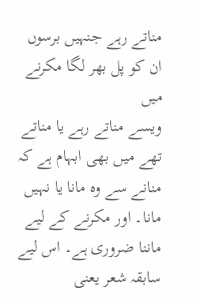مناتے رہے جنہیں برسوں
ان کو پل بھر لگا مکرنے میں
ویسے مناتے رہے یا مناتے تھے میں بھی ابہام ہے کہ منانے سے وہ مانا یا نہیں مانا۔ اور مکرنے کے لیے ماننا ضروری ہے۔ اس لیے سابقہ شعر یعنی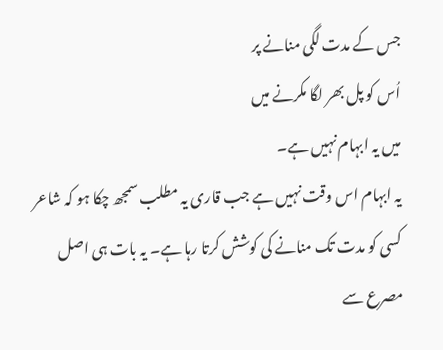جس کے مدت لگی منانے پر
اُس کو پل بھر لگا مکرنے میں
میں یہ ابہام نہیں ہے۔
یہ ابہام اس وقت نہیں ہے جب قاری یہ مطلب سمجھ چکا ہو کہ شاعر کسی کو مدت تک منانے کی کوشش کرتا رہا ہے۔ یہ بات ہی اصل مصرع سے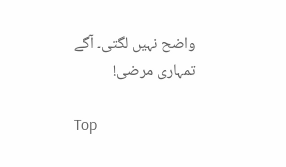واضح نہیں لگتی۔ آگے تمہاری مرضی!

Top